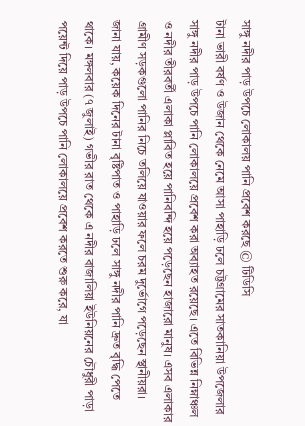সাঙ্গু নদীর পাড় উপচে লোকালয় পানি প্রবেশ করছে © টিডিসি
টানা ভারী বর্ষণ ও উজান থেকে নেমে আসা পাহাড়ি ঢলে চট্টগ্রামের সাতকানিয়া উপজেলার সাঙ্গু নদীর পাড় উপচে পানি লোকালয়ে প্রবেশ করা অব্যাহত রয়েছে। এতে বিভিন্ন নিম্নাঞ্চল ও নদীর তীরবর্তী এলাকা প্লাবিত হয়ে পানিবন্দি হয়ে পড়েছেন হাজারো মানুষ। এসব এলাকার গ্রামীণ সড়কগুলো পানির নিচে তলিয়ে যাওয়ার ফলে চরম দুর্ভোগে পড়েছেন স্থানীয়রা।
জানা যায়, কয়েক দিনের টানা বৃষ্টিপাত ও পাহাড়ি ঢলে সাঙ্গু নদীর পানি দ্রুত বৃদ্ধি পেতে থাকে। মঙ্গলবার (৭ জুলাই) গভীর রাত থেকে এ নদীর বাজালিয়া ইউনিয়নের চৌধুরী পাড়া পয়েন্ট দিয়ে পাড় উপচে পানি লোকালয়ে প্রবেশ করতে শুরু করে, যা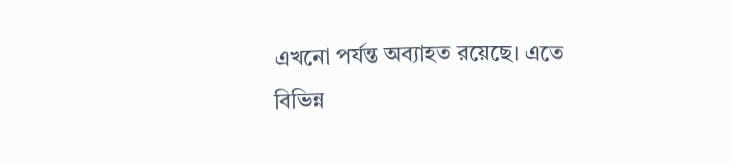এখনো পর্যন্ত অব্যাহত রয়েছে। এতে বিভিন্ন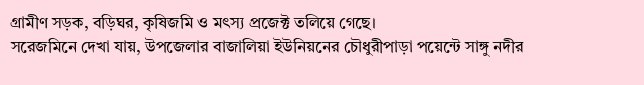গ্রামীণ সড়ক, বড়িঘর, কৃষিজমি ও মৎস্য প্রজেক্ট তলিয়ে গেছে।
সরেজমিনে দেখা যায়, উপজেলার বাজালিয়া ইউনিয়নের চৌধুরীপাড়া পয়েন্টে সাঙ্গু নদীর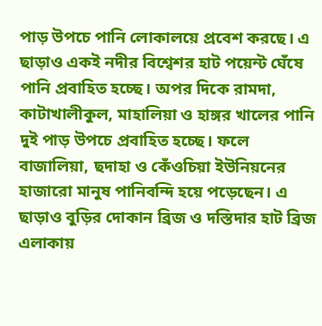পাড় উপচে পানি লোকালয়ে প্রবেশ করছে। এ ছাড়াও একই নদীর বিশ্বেশর হাট পয়েন্ট ঘেঁষে পানি প্রবাহিত হচ্ছে। অপর দিকে রামদা, কাটাখালীকুল, মাহালিয়া ও হাঙ্গর খালের পানি দুই পাড় উপচে প্রবাহিত হচ্ছে। ফলে বাজালিয়া, ছদাহা ও কেঁওচিয়া ইউনিয়নের হাজারো মানুষ পানিবন্দি হয়ে পড়েছেন। এ ছাড়াও বুড়ির দোকান ব্রিজ ও দস্তিদার হাট ব্রিজ এলাকায়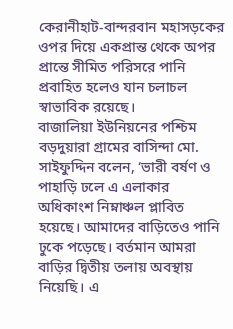কেরানীহাট-বান্দরবান মহাসড়কের ওপর দিয়ে একপ্রান্ত থেকে অপর প্রান্তে সীমিত পরিসরে পানি প্রবাহিত হলেও যান চলাচল স্বাভাবিক রয়েছে।
বাজালিয়া ইউনিয়নের পশ্চিম বড়দুয়ারা গ্রামের বাসিন্দা মো. সাইফুদ্দিন বলেন, ‘ভারী বর্ষণ ও পাহাড়ি ঢলে এ এলাকার অধিকাংশ নিম্নাঞ্চল প্লাবিত হয়েছে। আমাদের বাড়িতেও পানি ঢুকে পড়েছে। বর্তমান আমরা বাড়ির দ্বিতীয় তলায় অবস্থায় নিয়েছি। এ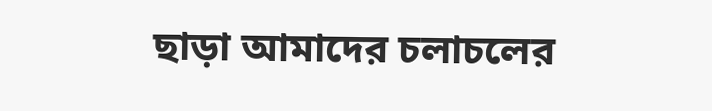ছাড়া আমাদের চলাচলের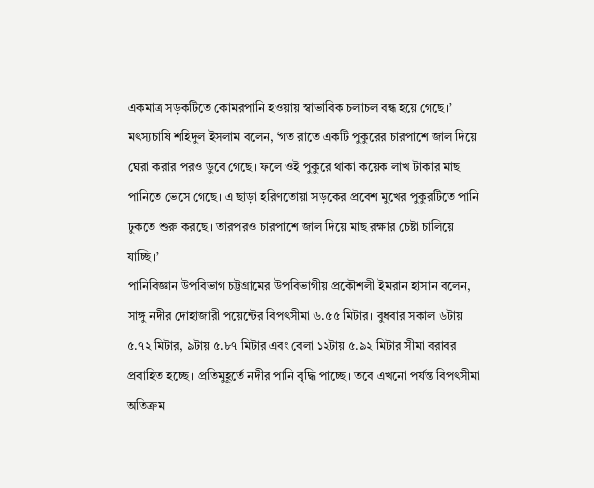একমাত্র সড়কটিতে কোমরপানি হওয়ায় স্বাভাবিক চলাচল বন্ধ হয়ে গেছে।’
মৎস্যচাষি শহিদুল ইসলাম বলেন, ‘গত রাতে একটি পুকুরের চারপাশে জাল দিয়ে ঘেরা করার পরও ডুবে গেছে। ফলে ওই পুকুরে থাকা কয়েক লাখ টাকার মাছ পানিতে ভেসে গেছে। এ ছাড়া হরিণতোয়া সড়কের প্রবেশ মুখের পুকুরটিতে পানি ঢুকতে শুরু করছে। তারপরও চারপাশে জাল দিয়ে মাছ রক্ষার চেষ্টা চালিয়ে যাচ্ছি।’
পানিবিজ্ঞান উপবিভাগ চট্টগ্রামের উপবিভাগীয় প্রকৌশলী ইমরান হাসান বলেন, সাঙ্গু নদীর দোহাজারী পয়েন্টের বিপৎসীমা ৬.৫৫ মিটার। বুধবার সকাল ৬টায় ৫.৭২ মিটার, ৯টায় ৫.৮৭ মিটার এবং বেলা ১২টায় ৫.৯২ মিটার সীমা বরাবর প্রবাহিত হচ্ছে। প্রতিমুহূর্তে নদীর পানি বৃদ্ধি পাচ্ছে। তবে এখনো পর্যন্ত বিপৎসীমা অতিক্রম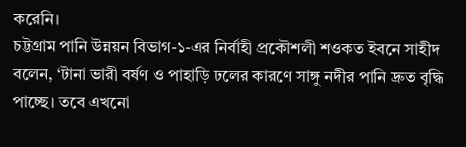করেনি।
চট্টগ্রাম পানি উন্নয়ন বিভাগ-১-এর নির্বাহী প্রকৌশলী শওকত ইবনে সাহীদ বলেন, ‘টানা ভারী বর্ষণ ও পাহাড়ি ঢলের কারণে সাঙ্গু নদীর পানি দ্রুত বৃদ্ধি পাচ্ছে। তবে এখনো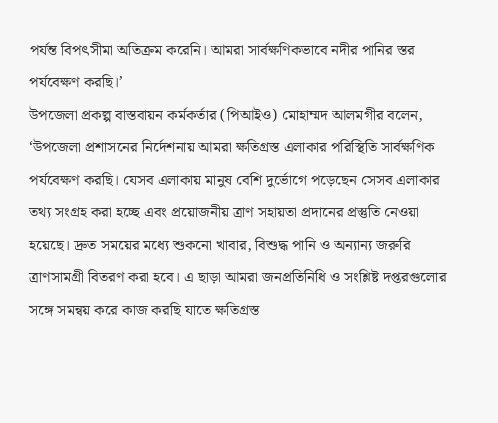পর্যন্ত বিপৎসীমা অতিক্রম করেনি। আমরা সার্বক্ষণিকভাবে নদীর পানির স্তর পর্যবেক্ষণ করছি।’
উপজেলা প্রকল্প বাস্তবায়ন কর্মকর্তার (পিআইও) মোহাম্মদ আলমগীর বলেন, ‘উপজেলা প্রশাসনের নির্দেশনায় আমরা ক্ষতিগ্রস্ত এলাকার পরিস্থিতি সার্বক্ষণিক পর্যবেক্ষণ করছি। যেসব এলাকায় মানুষ বেশি দুর্ভোগে পড়েছেন সেসব এলাকার তথ্য সংগ্রহ করা হচ্ছে এবং প্রয়োজনীয় ত্রাণ সহায়তা প্রদানের প্রস্তুতি নেওয়া হয়েছে। দ্রুত সময়ের মধ্যে শুকনো খাবার, বিশুদ্ধ পানি ও অন্যান্য জরুরি ত্রাণসামগ্রী বিতরণ করা হবে। এ ছাড়া আমরা জনপ্রতিনিধি ও সংশ্লিষ্ট দপ্তরগুলোর সঙ্গে সমন্বয় করে কাজ করছি যাতে ক্ষতিগ্রস্ত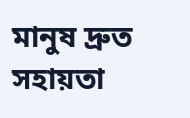মানুষ দ্রুত সহায়তা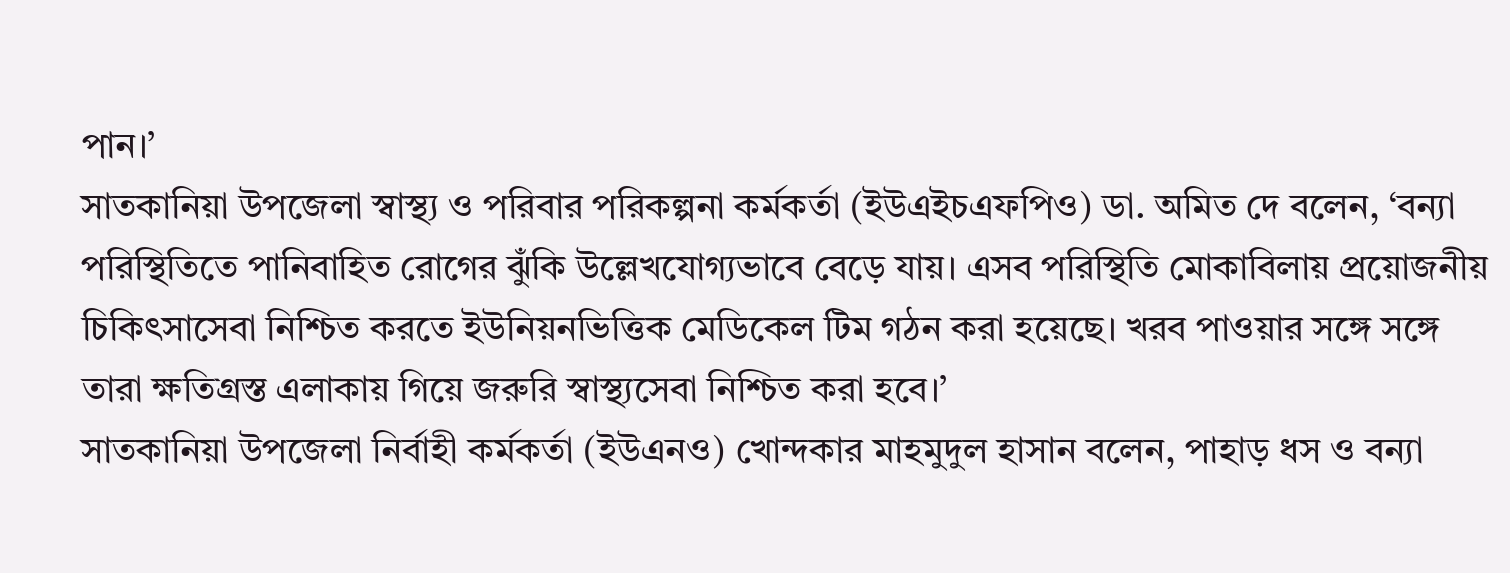পান।’
সাতকানিয়া উপজেলা স্বাস্থ্য ও পরিবার পরিকল্পনা কর্মকর্তা (ইউএইচএফপিও) ডা. অমিত দে বলেন, ‘বন্যা পরিস্থিতিতে পানিবাহিত রোগের ঝুঁকি উল্লেখযোগ্যভাবে বেড়ে যায়। এসব পরিস্থিতি মোকাবিলায় প্রয়োজনীয় চিকিৎসাসেবা নিশ্চিত করতে ইউনিয়নভিত্তিক মেডিকেল টিম গঠন করা হয়েছে। খরব পাওয়ার সঙ্গে সঙ্গে তারা ক্ষতিগ্রস্ত এলাকায় গিয়ে জরুরি স্বাস্থ্যসেবা নিশ্চিত করা হবে।’
সাতকানিয়া উপজেলা নির্বাহী কর্মকর্তা (ইউএনও) খোন্দকার মাহমুদুল হাসান বলেন, পাহাড় ধস ও বন্যা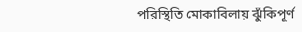পরিস্থিতি মোকাবিলায় ঝুঁকিপূর্ণ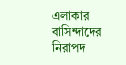এলাকার বাসিন্দাদের নিরাপদ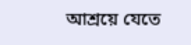আশ্রয়ে যেতে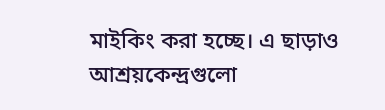মাইকিং করা হচ্ছে। এ ছাড়াও আশ্রয়কেন্দ্রগুলো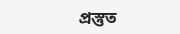প্রস্তুত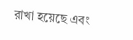রাখা হয়েছে এবং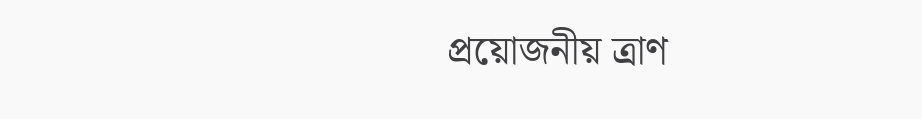প্রয়োজনীয় ত্রাণ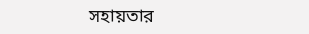সহায়তার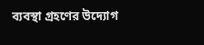ব্যবস্থা গ্রহণের উদ্যোগ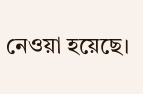নেওয়া হয়েছে।